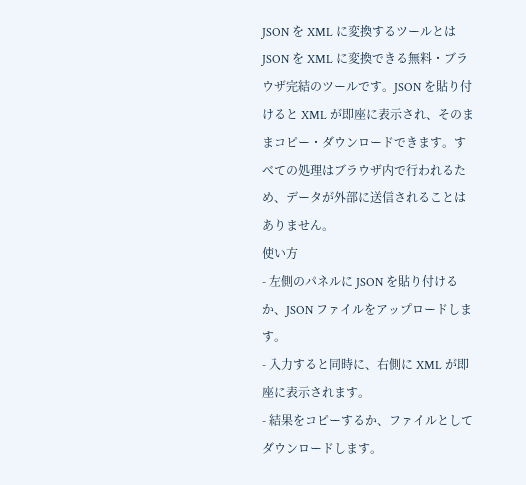JSON を XML に変換するツールとは
JSON を XML に変換できる無料・ブラウザ完結のツールです。JSON を貼り付けると XML が即座に表示され、そのままコピー・ダウンロードできます。すべての処理はブラウザ内で行われるため、データが外部に送信されることはありません。
使い方
- 左側のパネルに JSON を貼り付けるか、JSON ファイルをアップロードします。
- 入力すると同時に、右側に XML が即座に表示されます。
- 結果をコピーするか、ファイルとしてダウンロードします。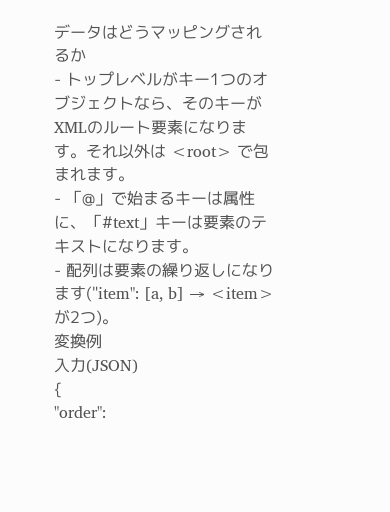データはどうマッピングされるか
- トップレベルがキー1つのオブジェクトなら、そのキーがXMLのルート要素になります。それ以外は <root> で包まれます。
- 「@」で始まるキーは属性に、「#text」キーは要素のテキストになります。
- 配列は要素の繰り返しになります("item": [a, b] → <item> が2つ)。
変換例
入力(JSON)
{
"order":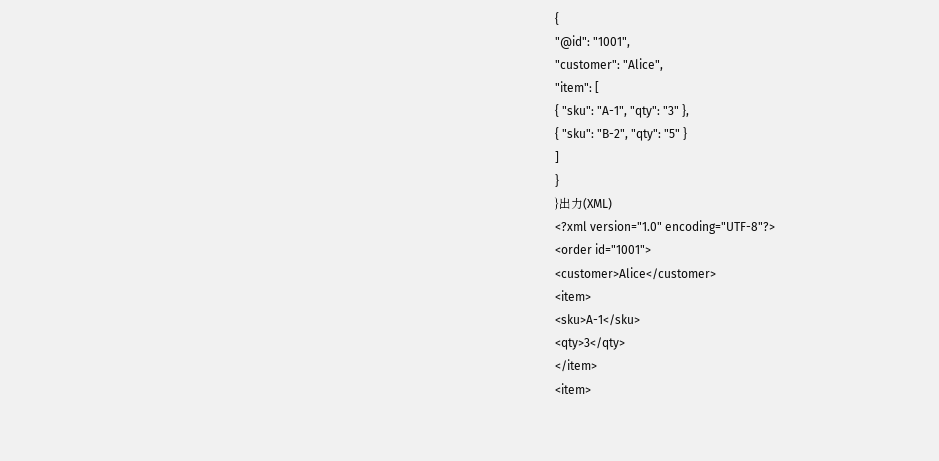{
"@id": "1001",
"customer": "Alice",
"item": [
{ "sku": "A-1", "qty": "3" },
{ "sku": "B-2", "qty": "5" }
]
}
}出力(XML)
<?xml version="1.0" encoding="UTF-8"?>
<order id="1001">
<customer>Alice</customer>
<item>
<sku>A-1</sku>
<qty>3</qty>
</item>
<item>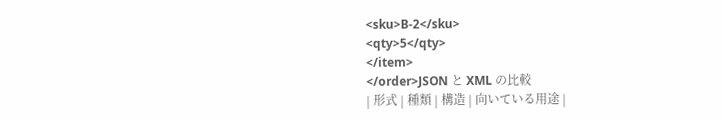<sku>B-2</sku>
<qty>5</qty>
</item>
</order>JSON と XML の比較
| 形式 | 種類 | 構造 | 向いている用途 |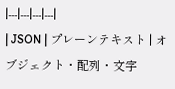|---|---|---|---|
| JSON | プレーンテキスト | オブジェクト・配列・文字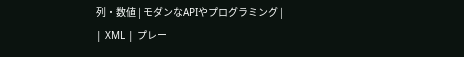列・数値 | モダンなAPIやプログラミング |
| XML | プレー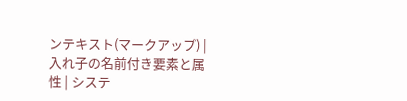ンテキスト(マークアップ) | 入れ子の名前付き要素と属性 | システ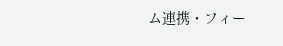ム連携・フィー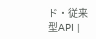ド・従来型API |